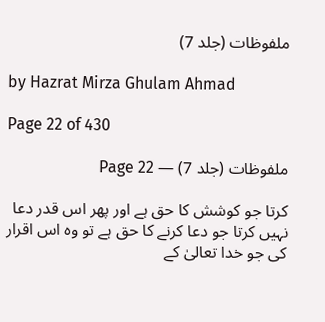ملفوظات (جلد 7)

by Hazrat Mirza Ghulam Ahmad

Page 22 of 430

ملفوظات (جلد 7) — Page 22

کرتا جو کوشش کا حق ہے اور پھر اس قدر دعا نہیں کرتا جو دعا کرنے کا حق ہے تو وہ اس اقرار کی جو خدا تعالیٰ کے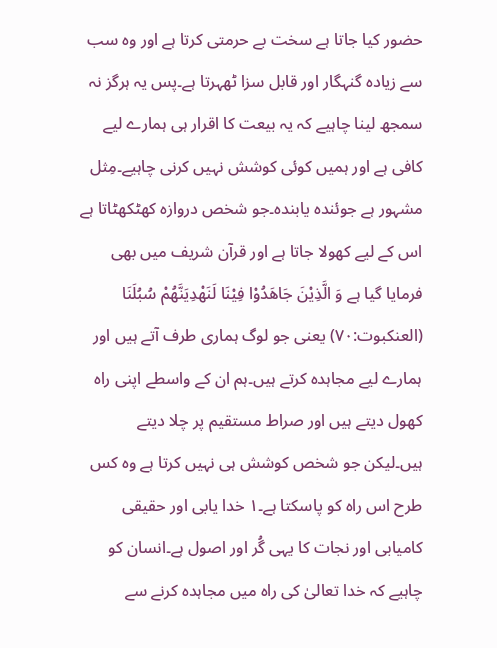حضور کیا جاتا ہے سخت بے حرمتی کرتا ہے اور وہ سب سے زیادہ گنہگار اور قابل سزا ٹھہرتا ہے۔پس یہ ہرگز نہ سمجھ لینا چاہیے کہ یہ بیعت کا اقرار ہی ہمارے لیے کافی ہے اور ہمیں کوئی کوشش نہیں کرنی چاہیے۔مِثل مشہور ہے جوئندہ یابندہ۔جو شخص دروازہ کھٹکھٹاتا ہے اس کے لیے کھولا جاتا ہے اور قرآن شریف میں بھی فرمایا گیا ہے وَ الَّذِيْنَ جَاهَدُوْا فِيْنَا لَنَهْدِيَنَّهُمْ سُبُلَنَا (العنکبوت:۷۰) یعنی جو لوگ ہماری طرف آتے ہیں اور ہمارے لیے مجاہدہ کرتے ہیں۔ہم ان کے واسطے اپنی راہ کھول دیتے ہیں اور صراط مستقیم پر چلا دیتے ہیں۔لیکن جو شخص کوشش ہی نہیں کرتا ہے وہ کس طرح اس راہ کو پاسکتا ہے۔۱ خدا یابی اور حقیقی کامیابی اور نجات کا یہی گُر اور اصول ہے۔انسان کو چاہیے کہ خدا تعالیٰ کی راہ میں مجاہدہ کرنے سے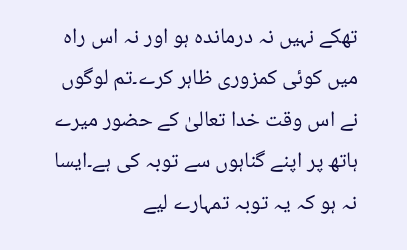تھکے نہیں نہ درماندہ ہو اور نہ اس راہ میں کوئی کمزوری ظاہر کرے۔تم لوگوں نے اس وقت خدا تعالیٰ کے حضور میرے ہاتھ پر اپنے گناہوں سے توبہ کی ہے۔ایسا نہ ہو کہ یہ توبہ تمہارے لیے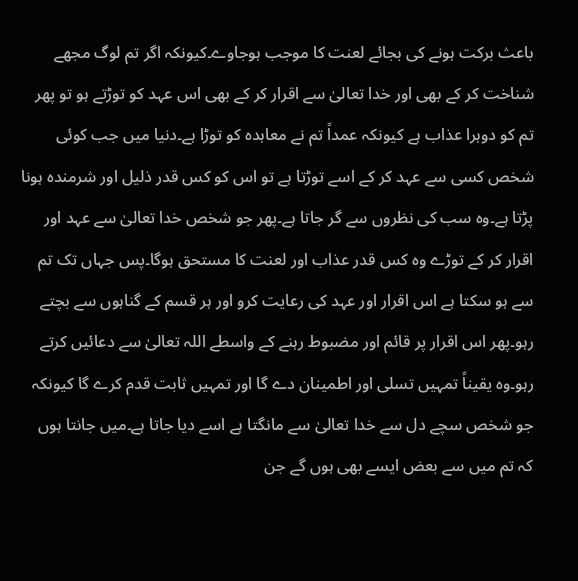باعث برکت ہونے کی بجائے لعنت کا موجب ہوجاوے۔کیونکہ اگر تم لوگ مجھے شناخت کر کے بھی اور خدا تعالیٰ سے اقرار کر کے بھی اس عہد کو توڑتے ہو تو پھر تم کو دوہرا عذاب ہے کیونکہ عمداً تم نے معاہدہ کو توڑا ہے۔دنیا میں جب کوئی شخص کسی سے عہد کر کے اسے توڑتا ہے تو اس کو کس قدر ذلیل اور شرمندہ ہونا پڑتا ہے۔وہ سب کی نظروں سے گر جاتا ہے۔پھر جو شخص خدا تعالیٰ سے عہد اور اقرار کر کے توڑے وہ کس قدر عذاب اور لعنت کا مستحق ہوگا۔پس جہاں تک تم سے ہو سکتا ہے اس اقرار اور عہد کی رعایت کرو اور ہر قسم کے گناہوں سے بچتے رہو۔پھر اس اقرار پر قائم اور مضبوط رہنے کے واسطے اللہ تعالیٰ سے دعائیں کرتے رہو۔وہ یقیناً تمہیں تسلی اور اطمینان دے گا اور تمہیں ثابت قدم کرے گا کیونکہ جو شخص سچے دل سے خدا تعالیٰ سے مانگتا ہے اسے دیا جاتا ہے۔میں جانتا ہوں کہ تم میں سے بعض ایسے بھی ہوں گے جن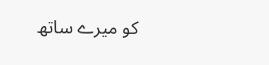کو میرے ساتھ